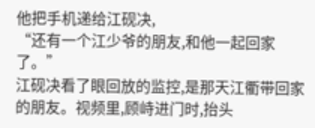他把手机递给江砚决,
“还有一个江少爷的朋友,和他一起回家了。”
江砚决看了眼回放的监控,是那天江衢带回家的朋友。视频里,顾峙进门时,抬头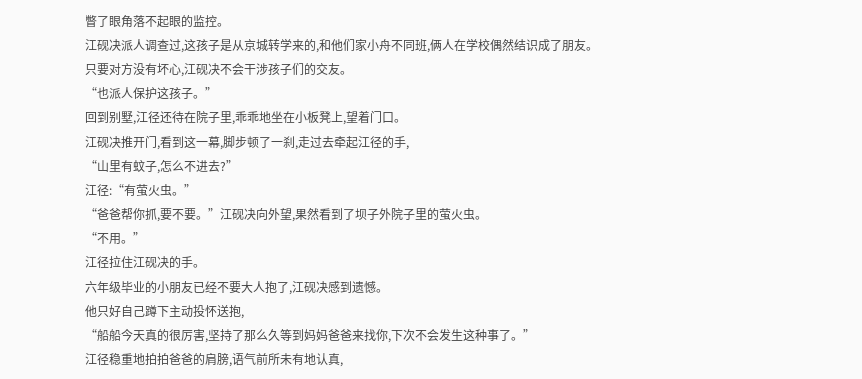瞥了眼角落不起眼的监控。
江砚决派人调查过,这孩子是从京城转学来的,和他们家小舟不同班,俩人在学校偶然结识成了朋友。
只要对方没有坏心,江砚决不会干涉孩子们的交友。
“也派人保护这孩子。”
回到别墅,江径还待在院子里,乖乖地坐在小板凳上,望着门口。
江砚决推开门,看到这一幕,脚步顿了一刹,走过去牵起江径的手,
“山里有蚊子,怎么不进去?”
江径:“有萤火虫。”
“爸爸帮你抓,要不要。”江砚决向外望,果然看到了坝子外院子里的萤火虫。
“不用。”
江径拉住江砚决的手。
六年级毕业的小朋友已经不要大人抱了,江砚决感到遗憾。
他只好自己蹲下主动投怀送抱,
“船船今天真的很厉害,坚持了那么久等到妈妈爸爸来找你,下次不会发生这种事了。”
江径稳重地拍拍爸爸的肩膀,语气前所未有地认真,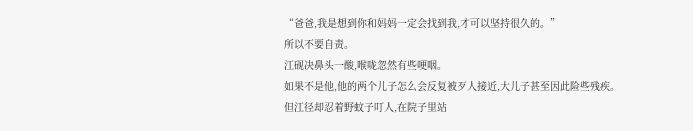“爸爸,我是想到你和妈妈一定会找到我,才可以坚持很久的。”
所以不要自责。
江砚决鼻头一酸,喉咙忽然有些哽咽。
如果不是他,他的两个儿子怎么会反复被歹人接近,大儿子甚至因此险些残疾。
但江径却忍着野蚊子叮人,在院子里站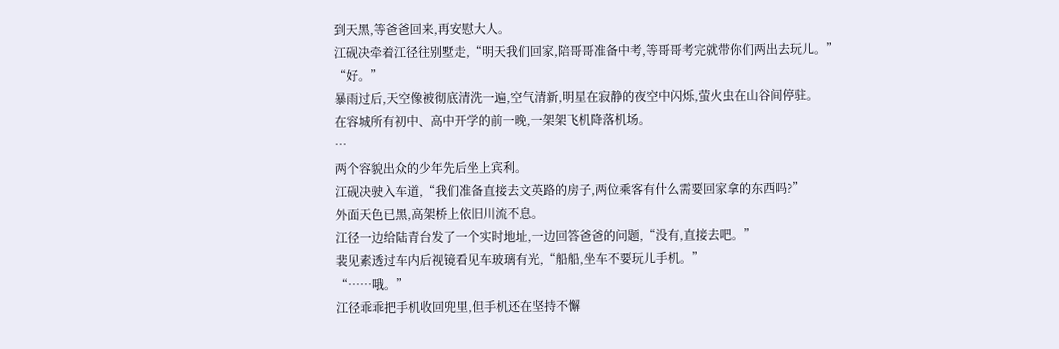到天黑,等爸爸回来,再安慰大人。
江砚决牵着江径往别墅走,“明天我们回家,陪哥哥准备中考,等哥哥考完就带你们两出去玩儿。”
“好。”
暴雨过后,天空像被彻底清洗一遍,空气清新,明星在寂静的夜空中闪烁,萤火虫在山谷间停驻。
在容城所有初中、高中开学的前一晚,一架架飞机降落机场。
…
两个容貌出众的少年先后坐上宾利。
江砚决驶入车道,“我们准备直接去文英路的房子,两位乘客有什么需要回家拿的东西吗?”
外面天色已黑,高架桥上依旧川流不息。
江径一边给陆青台发了一个实时地址,一边回答爸爸的问题,“没有,直接去吧。”
裴见素透过车内后视镜看见车玻璃有光,“船船,坐车不要玩儿手机。”
“……哦。”
江径乖乖把手机收回兜里,但手机还在坚持不懈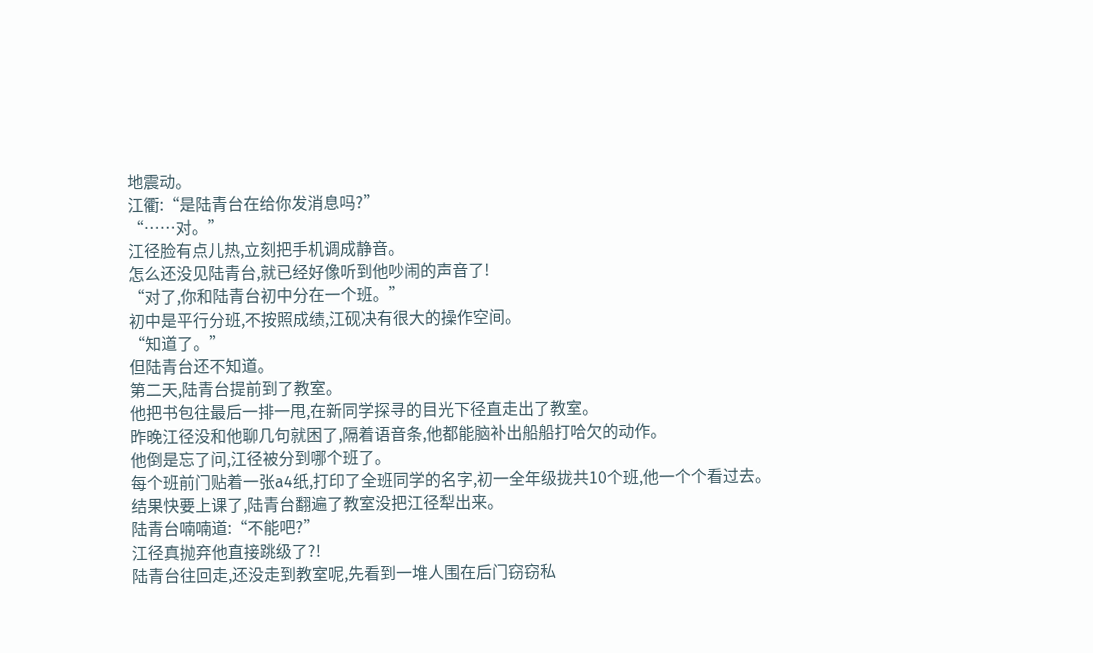地震动。
江衢:“是陆青台在给你发消息吗?”
“……对。”
江径脸有点儿热,立刻把手机调成静音。
怎么还没见陆青台,就已经好像听到他吵闹的声音了!
“对了,你和陆青台初中分在一个班。”
初中是平行分班,不按照成绩,江砚决有很大的操作空间。
“知道了。”
但陆青台还不知道。
第二天,陆青台提前到了教室。
他把书包往最后一排一甩,在新同学探寻的目光下径直走出了教室。
昨晚江径没和他聊几句就困了,隔着语音条,他都能脑补出船船打哈欠的动作。
他倒是忘了问,江径被分到哪个班了。
每个班前门贴着一张a4纸,打印了全班同学的名字,初一全年级拢共10个班,他一个个看过去。
结果快要上课了,陆青台翻遍了教室没把江径犁出来。
陆青台喃喃道:“不能吧?”
江径真抛弃他直接跳级了?!
陆青台往回走,还没走到教室呢,先看到一堆人围在后门窃窃私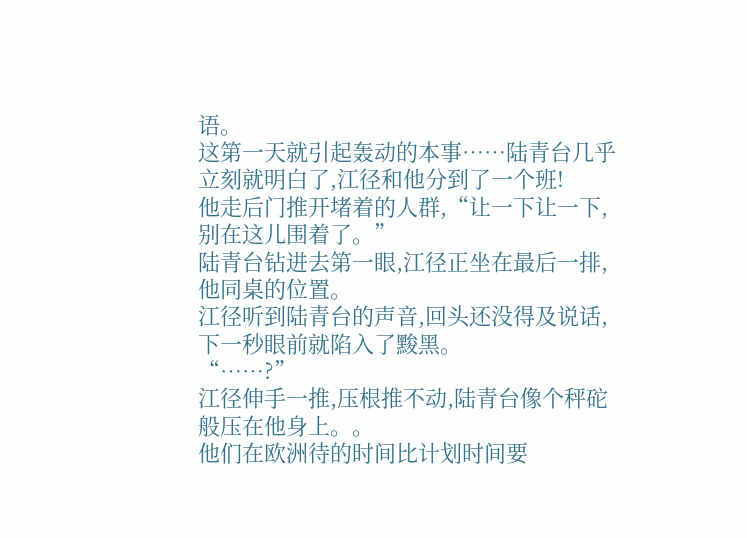语。
这第一天就引起轰动的本事……陆青台几乎立刻就明白了,江径和他分到了一个班!
他走后门推开堵着的人群,“让一下让一下,别在这儿围着了。”
陆青台钻进去第一眼,江径正坐在最后一排,他同桌的位置。
江径听到陆青台的声音,回头还没得及说话,下一秒眼前就陷入了黢黑。
“……?”
江径伸手一推,压根推不动,陆青台像个秤砣般压在他身上。。
他们在欧洲待的时间比计划时间要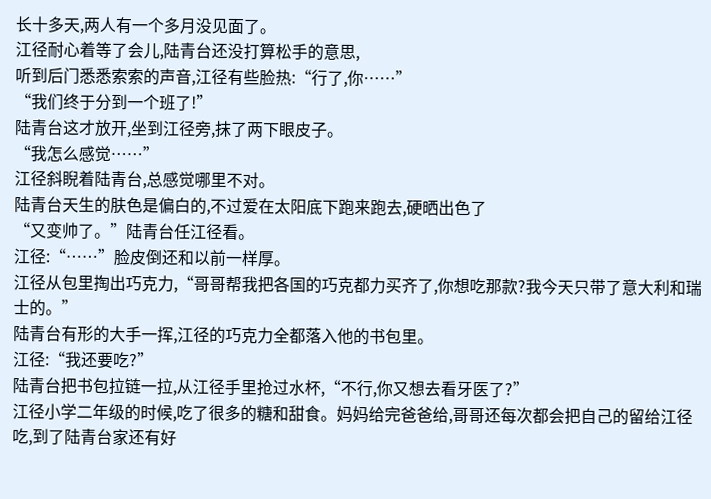长十多天,两人有一个多月没见面了。
江径耐心着等了会儿,陆青台还没打算松手的意思,
听到后门悉悉索索的声音,江径有些脸热:“行了,你……”
“我们终于分到一个班了!”
陆青台这才放开,坐到江径旁,抹了两下眼皮子。
“我怎么感觉……”
江径斜睨着陆青台,总感觉哪里不对。
陆青台天生的肤色是偏白的,不过爱在太阳底下跑来跑去,硬晒出色了
“又变帅了。”陆青台任江径看。
江径:“……”脸皮倒还和以前一样厚。
江径从包里掏出巧克力,“哥哥帮我把各国的巧克都力买齐了,你想吃那款?我今天只带了意大利和瑞士的。”
陆青台有形的大手一挥,江径的巧克力全都落入他的书包里。
江径:“我还要吃?”
陆青台把书包拉链一拉,从江径手里抢过水杯,“不行,你又想去看牙医了?”
江径小学二年级的时候,吃了很多的糖和甜食。妈妈给完爸爸给,哥哥还每次都会把自己的留给江径吃,到了陆青台家还有好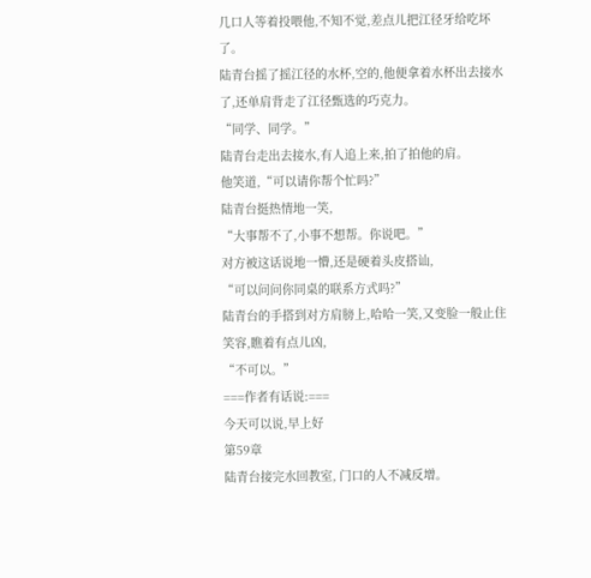几口人等着投喂他,不知不觉,差点儿把江径牙给吃坏了。
陆青台摇了摇江径的水杯,空的,他便拿着水杯出去接水了,还单肩背走了江径甄选的巧克力。
“同学、同学。”
陆青台走出去接水,有人追上来,拍了拍他的肩。
他笑道,“可以请你帮个忙吗?”
陆青台挺热情地一笑,
“大事帮不了,小事不想帮。你说吧。”
对方被这话说地一懵,还是硬着头皮搭讪,
“可以问问你同桌的联系方式吗?”
陆青台的手搭到对方肩膀上,哈哈一笑,又变脸一般止住笑容,瞧着有点儿凶,
“不可以。”
===作者有话说:===
今天可以说,早上好
第59章
陆青台接完水回教室, 门口的人不减反增。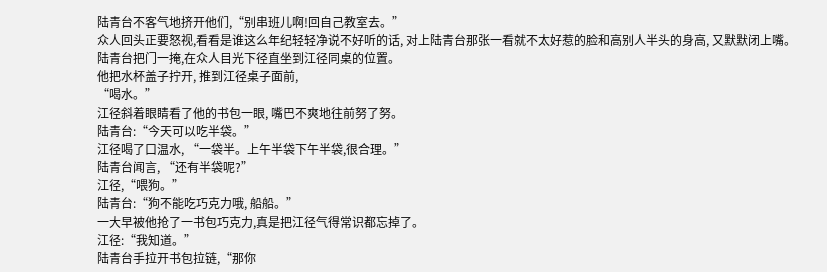陆青台不客气地挤开他们,“别串班儿啊!回自己教室去。”
众人回头正要怒视,看看是谁这么年纪轻轻净说不好听的话, 对上陆青台那张一看就不太好惹的脸和高别人半头的身高, 又默默闭上嘴。
陆青台把门一掩,在众人目光下径直坐到江径同桌的位置。
他把水杯盖子拧开, 推到江径桌子面前,
“喝水。”
江径斜着眼睛看了他的书包一眼, 嘴巴不爽地往前努了努。
陆青台:“今天可以吃半袋。”
江径喝了口温水, “一袋半。上午半袋下午半袋,很合理。”
陆青台闻言, “还有半袋呢?”
江径,“喂狗。”
陆青台:“狗不能吃巧克力哦, 船船。”
一大早被他抢了一书包巧克力,真是把江径气得常识都忘掉了。
江径:“我知道。”
陆青台手拉开书包拉链,“那你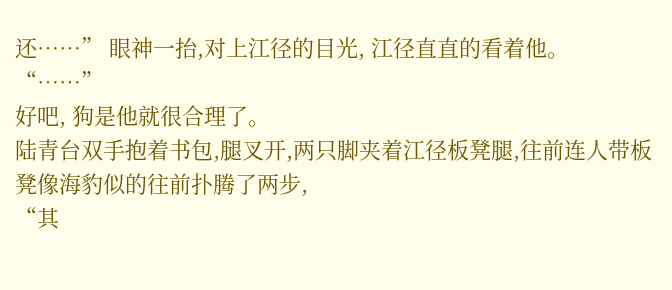还……” 眼神一抬,对上江径的目光, 江径直直的看着他。
“……”
好吧, 狗是他就很合理了。
陆青台双手抱着书包,腿叉开,两只脚夹着江径板凳腿,往前连人带板凳像海豹似的往前扑腾了两步,
“其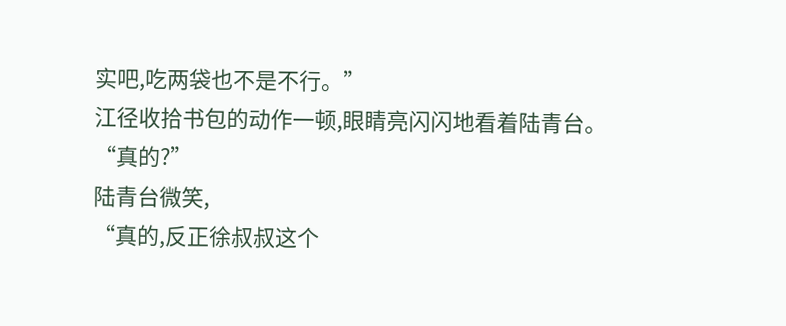实吧,吃两袋也不是不行。”
江径收拾书包的动作一顿,眼睛亮闪闪地看着陆青台。
“真的?”
陆青台微笑,
“真的,反正徐叔叔这个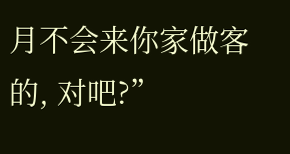月不会来你家做客的, 对吧?”